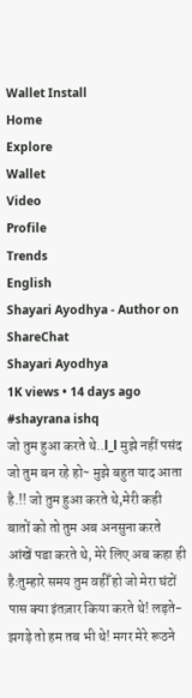Wallet Install
Home
Explore
Wallet
Video
Profile
Trends
English
Shayari Ayodhya - Author on ShareChat
Shayari Ayodhya
1K views • 14 days ago
#shayrana ishq
जो तुम हुआ करते थे..l_l मुझे नहीं पसंद जो तुम बन रहे हो~ मुझे बहुत याद आता है.!! जो तुम हुआ करते थे,मेरी कही बातों को तो तुम अब अनसुना करते आंखें पडा करते थे, मेरे लिए अब कहा ही हैःतुम्हारे समय तुम वहीँ हो जो मेरा घंटों पास क्या इंतज़ार किया करते थे! लड़ते- झगड़े तो हम तब भी थे! मगर मेरे रूठने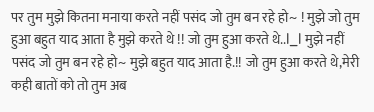पर तुम मुझे कितना मनाया करते नहीं पसंद जो तुम बन रहे हो~ ! मुझे जो तुम हुआ बहुत याद आता है मुझे करते थे !! जो तुम हुआ करते थे..l_l मुझे नहीं पसंद जो तुम बन रहे हो~ मुझे बहुत याद आता है.!! जो तुम हुआ करते थे,मेरी कही बातों को तो तुम अब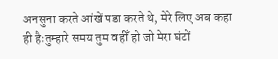अनसुना करते आंखें पडा करते थे, मेरे लिए अब कहा ही हैःतुम्हारे समय तुम वहीँ हो जो मेरा घंटों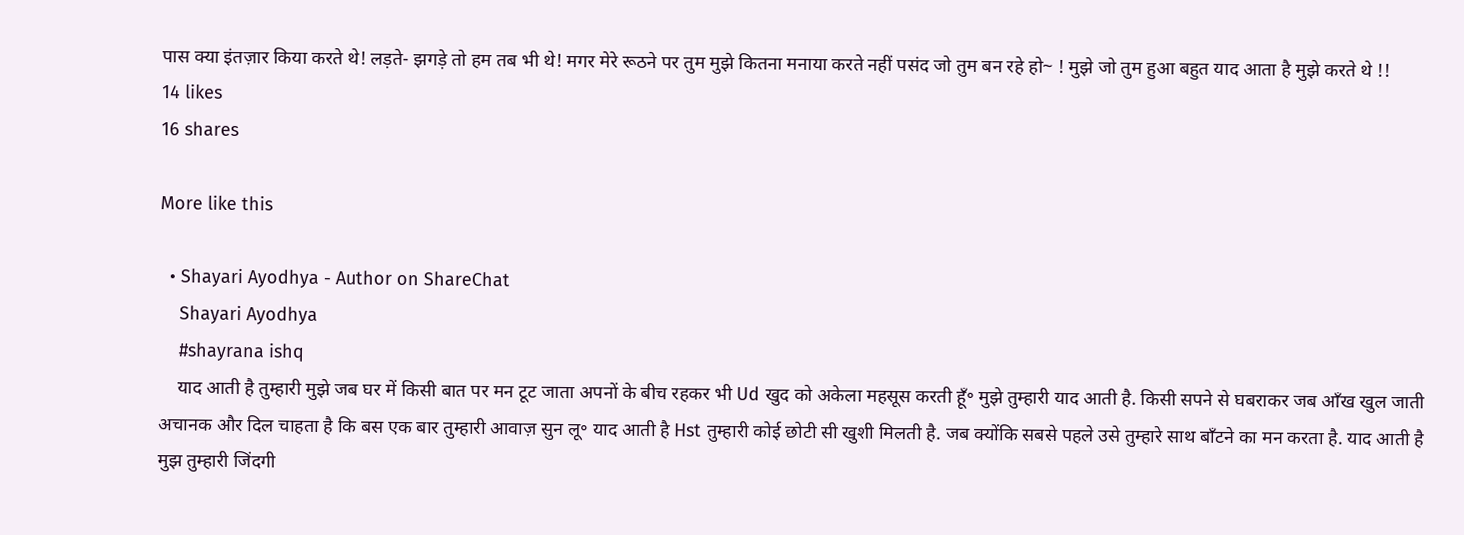पास क्या इंतज़ार किया करते थे! लड़ते- झगड़े तो हम तब भी थे! मगर मेरे रूठने पर तुम मुझे कितना मनाया करते नहीं पसंद जो तुम बन रहे हो~ ! मुझे जो तुम हुआ बहुत याद आता है मुझे करते थे !!
14 likes
16 shares

More like this

  • Shayari Ayodhya - Author on ShareChat
    Shayari Ayodhya
    #shayrana ishq
    याद आती है तुम्हारी मुझे जब घर में किसी बात पर मन टूट जाता अपनों के बीच रहकर भी Ud खुद को अकेला महसूस करती हूँ॰ मुझे तुम्हारी याद आती है. किसी सपने से घबराकर जब आँख खुल जाती अचानक और दिल चाहता है कि बस एक बार तुम्हारी आवाज़ सुन लू॰ याद आती है Hst तुम्हारी कोई छोटी सी खुशी मिलती है. जब क्योंकि सबसे पहले उसे तुम्हारे साथ बाँटने का मन करता है. याद आती है मुझ तुम्हारी जिंदगी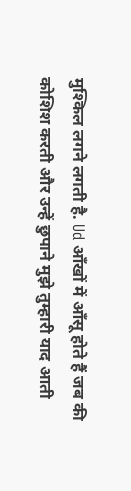मुश्किल लगने लगती है. Ud आँखों में आँसू होते हैं जब की कोशिश करती और उन्हें छुपाने मुझे तुम्हारी याद आती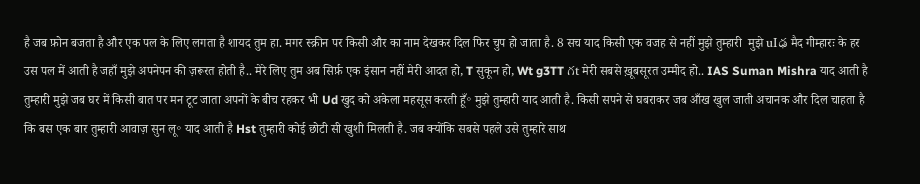है जब फ़ोन बजता है और एक पल के लिए लगता है शायद तुम हा. मगर स्क्रीन पर किसी और का नाम देखकर दिल फिर चुप हो जाता है. 8 सच याद किसी एक वजह से नहीं मुझे तुम्हारी  मुझे uIఢ मैद गीम्हारः के हर उस पल में आती है जहाँ मुझे अपनेपन की ज़रूरत होती है.. मेरे लिए तुम अब सिर्फ़ एक इंसान नहीं मेरी आदत हो, T सुकून हो, Wt g3TT గt मेरी सबसे ख़ूबसूरत उम्मीद हो.. IAS Suman Mishra याद आती है तुम्हारी मुझे जब घर में किसी बात पर मन टूट जाता अपनों के बीच रहकर भी Ud खुद को अकेला महसूस करती हूँ॰ मुझे तुम्हारी याद आती है. किसी सपने से घबराकर जब आँख खुल जाती अचानक और दिल चाहता है कि बस एक बार तुम्हारी आवाज़ सुन लू॰ याद आती है Hst तुम्हारी कोई छोटी सी खुशी मिलती है. जब क्योंकि सबसे पहले उसे तुम्हारे साथ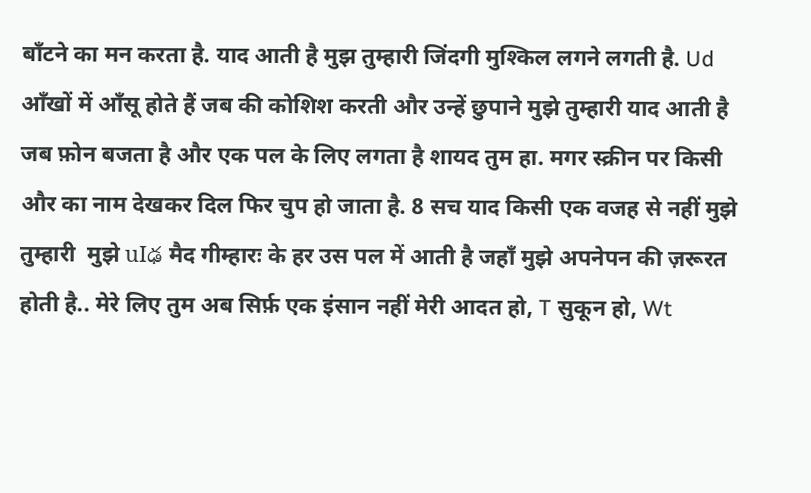बाँटने का मन करता है. याद आती है मुझ तुम्हारी जिंदगी मुश्किल लगने लगती है. Ud आँखों में आँसू होते हैं जब की कोशिश करती और उन्हें छुपाने मुझे तुम्हारी याद आती है जब फ़ोन बजता है और एक पल के लिए लगता है शायद तुम हा. मगर स्क्रीन पर किसी और का नाम देखकर दिल फिर चुप हो जाता है. 8 सच याद किसी एक वजह से नहीं मुझे तुम्हारी  मुझे uIఢ मैद गीम्हारः के हर उस पल में आती है जहाँ मुझे अपनेपन की ज़रूरत होती है.. मेरे लिए तुम अब सिर्फ़ एक इंसान नहीं मेरी आदत हो, T सुकून हो, Wt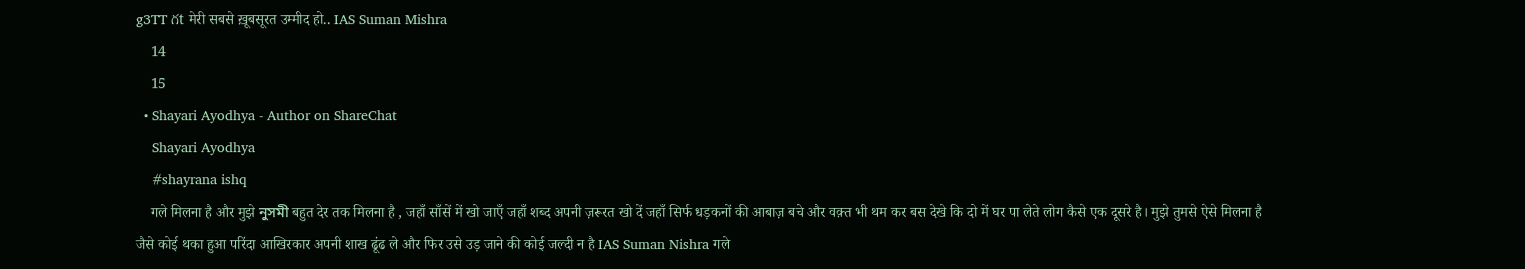g3TT గt मेरी सबसे ख़ूबसूरत उम्मीद हो.. IAS Suman Mishra
    14
    15
  • Shayari Ayodhya - Author on ShareChat
    Shayari Ayodhya
    #shayrana ishq
    गले मिलना है और मुझे নুসমী बहुत देर तक मिलना है , जहाँ साँसें में खो जाएँ जहाँ शब्द अपनी ज़रूरत खो दें जहाँ सिर्फ धड़कनों की आबाज़ बचे और वक़्त भी थम कर बस देखे कि दो में घर पा लेते लोग कैसे एक दूसरे है। मुझे तुमसे ऐसे मिलना है जैसे कोई थका हुआ परिंदा आखिरकार अपनी शाख ढूंढ ले और फिर उसे उड़ जाने की कोई जल्दी न है IAS Suman Nishra गले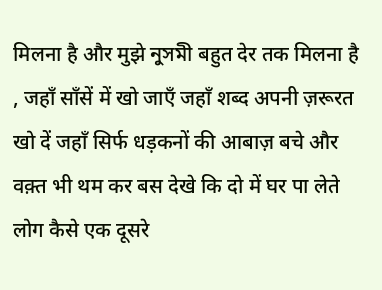मिलना है और मुझे নুসমী बहुत देर तक मिलना है , जहाँ साँसें में खो जाएँ जहाँ शब्द अपनी ज़रूरत खो दें जहाँ सिर्फ धड़कनों की आबाज़ बचे और वक़्त भी थम कर बस देखे कि दो में घर पा लेते लोग कैसे एक दूसरे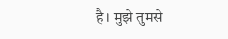है। मुझे तुमसे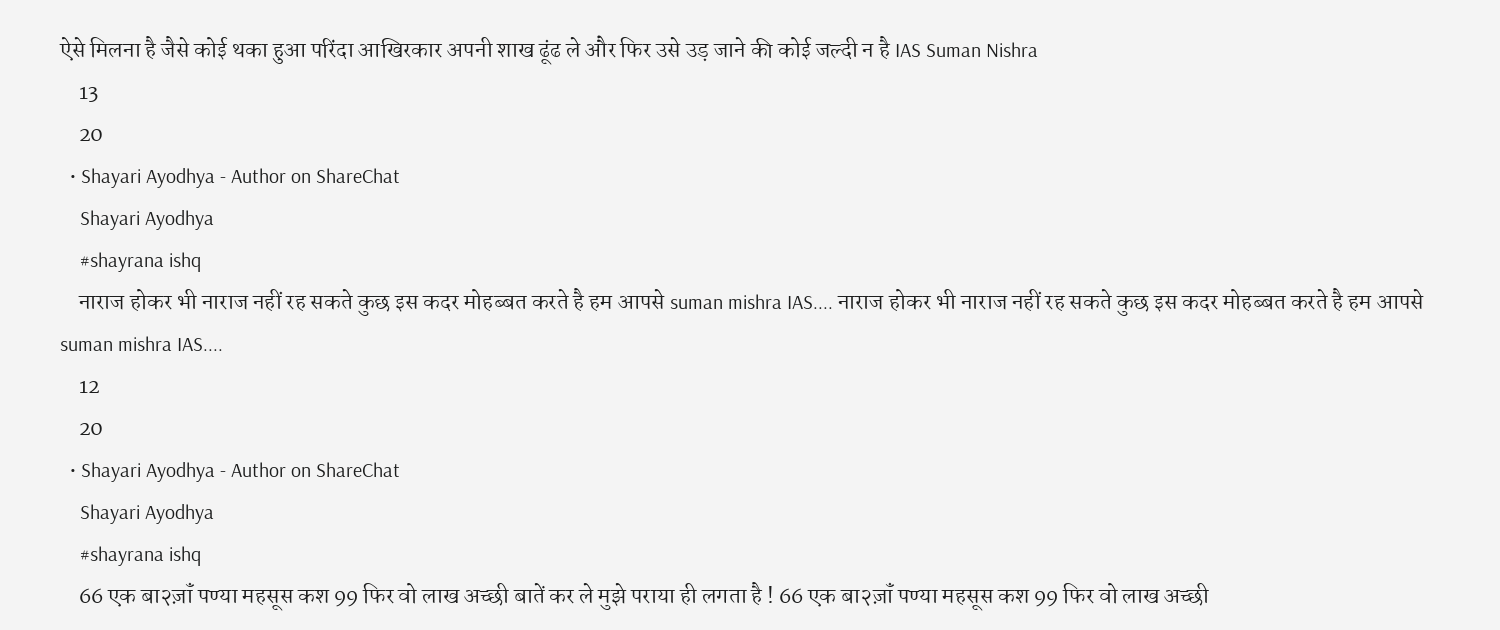ऐसे मिलना है जैसे कोई थका हुआ परिंदा आखिरकार अपनी शाख ढूंढ ले और फिर उसे उड़ जाने की कोई जल्दी न है IAS Suman Nishra
    13
    20
  • Shayari Ayodhya - Author on ShareChat
    Shayari Ayodhya
    #shayrana ishq
    नाराज होकर भी नाराज नहीं रह सकते कुछ इस कदर मोहब्बत करते है हम आपसे suman mishra IAS.... नाराज होकर भी नाराज नहीं रह सकते कुछ इस कदर मोहब्बत करते है हम आपसे suman mishra IAS....
    12
    20
  • Shayari Ayodhya - Author on ShareChat
    Shayari Ayodhya
    #shayrana ishq
    66 एक बा२ज़ॉं पण्या महसूस कश 99 फिर वो लाख अच्छी बातें कर ले मुझे पराया ही लगता है ! 66 एक बा२ज़ॉं पण्या महसूस कश 99 फिर वो लाख अच्छी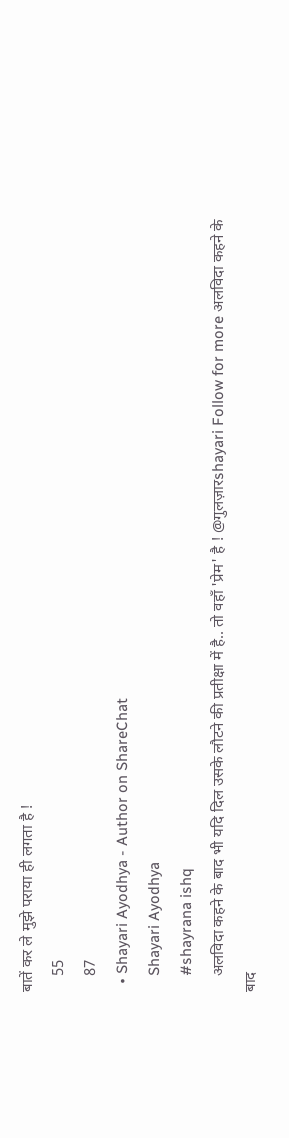बातें कर ले मुझे पराया ही लगता है !
    55
    87
  • Shayari Ayodhya - Author on ShareChat
    Shayari Ayodhya
    #shayrana ishq
    अलविदा कहने के बाद भी यदि दिल उसके लौटने की प्रतीक्षा में है.. तो वहाँ 'प्रेम' है ! @गुलज़ारshayari Follow for more अलविदा कहने के बाद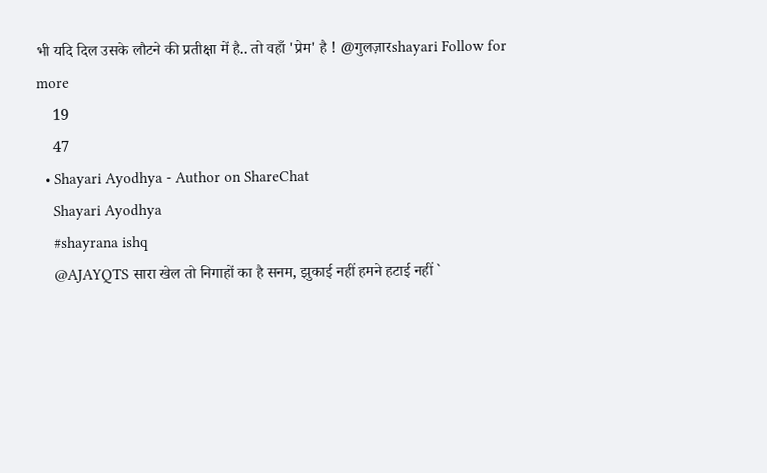भी यदि दिल उसके लौटने की प्रतीक्षा में है.. तो वहाँ 'प्रेम' है ! @गुलज़ारshayari Follow for more
    19
    47
  • Shayari Ayodhya - Author on ShareChat
    Shayari Ayodhya
    #shayrana ishq
    @AJAYQTS सारा खेल तो निगाहों का है सनम, झुकाई नहीं हमने हटाई नहीं `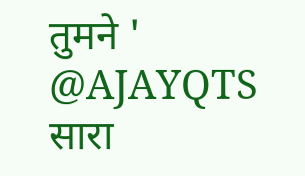तुमने ' @AJAYQTS सारा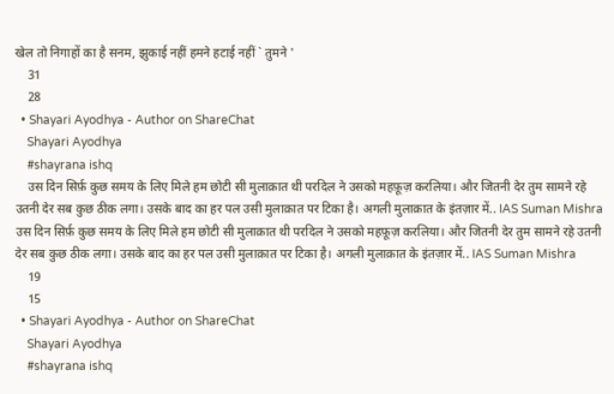खेल तो निगाहों का है सनम, झुकाई नहीं हमने हटाई नहीं ` तुमने '
    31
    28
  • Shayari Ayodhya - Author on ShareChat
    Shayari Ayodhya
    #shayrana ishq
    उस दिन सिर्फ़ कुछ समय के लिए मिले हम छोटी सी मुलाक़ात थी परदिल ने उसको महफ़ूज़ करलिया। और जितनी देर तुम सामने रहे उतनी देर सब कुछ ठीक लगा। उसके बाद का हर पल उसी मुलाक़ात पर टिका है। अगली मुलाक़ात के इंतज़ार में.. IAS Suman Mishra उस दिन सिर्फ़ कुछ समय के लिए मिले हम छोटी सी मुलाक़ात थी परदिल ने उसको महफ़ूज़ करलिया। और जितनी देर तुम सामने रहे उतनी देर सब कुछ ठीक लगा। उसके बाद का हर पल उसी मुलाक़ात पर टिका है। अगली मुलाक़ात के इंतज़ार में.. IAS Suman Mishra
    19
    15
  • Shayari Ayodhya - Author on ShareChat
    Shayari Ayodhya
    #shayrana ishq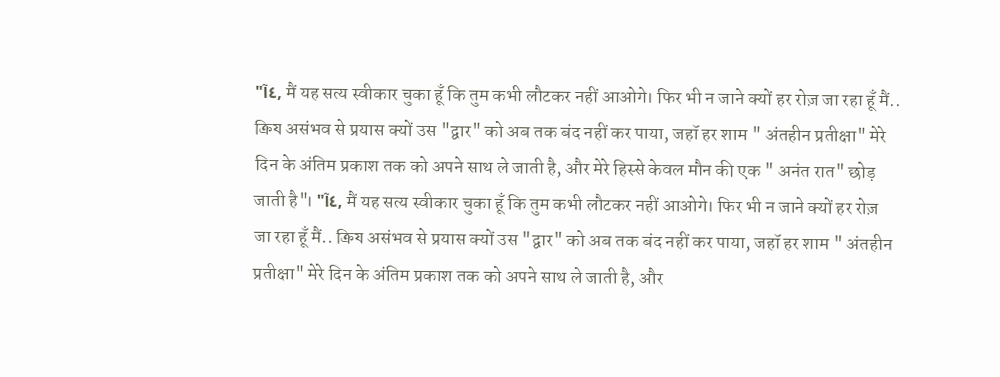"٤آ, मैं यह सत्य स्वीकार चुका हूँ कि तुम कभी लौटकर नहीं आओगे। फिर भी न जाने क्यों हर रोज़ जा रहा हूँ मैं.. ক্রিয असंभव से प्रयास क्यों उस "द्वार" को अब तक बंद नहीं कर पाया, जहॉ हर शाम " अंतहीन प्रतीक्षा" मेरे दिन के अंतिम प्रकाश तक को अपने साथ ले जाती है, और मेरे हिस्से केवल मौन की एक " अनंत रात" छोड़ जाती है"। "٤آ, मैं यह सत्य स्वीकार चुका हूँ कि तुम कभी लौटकर नहीं आओगे। फिर भी न जाने क्यों हर रोज़ जा रहा हूँ मैं.. ক্রিয असंभव से प्रयास क्यों उस "द्वार" को अब तक बंद नहीं कर पाया, जहॉ हर शाम " अंतहीन प्रतीक्षा" मेरे दिन के अंतिम प्रकाश तक को अपने साथ ले जाती है, और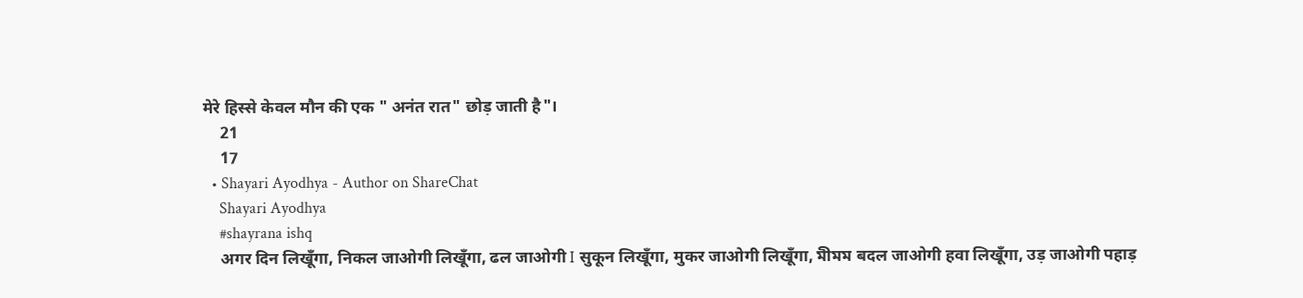मेरे हिस्से केवल मौन की एक " अनंत रात" छोड़ जाती है"।
    21
    17
  • Shayari Ayodhya - Author on ShareChat
    Shayari Ayodhya
    #shayrana ishq
    अगर दिन लिखूँगा, निकल जाओगी लिखूँगा, ढल जाओगी I सुकून लिखूँगा, मुकर जाओगी लिखूँगा, মীমম बदल जाओगी हवा लिखूँगा, उड़ जाओगी पहाड़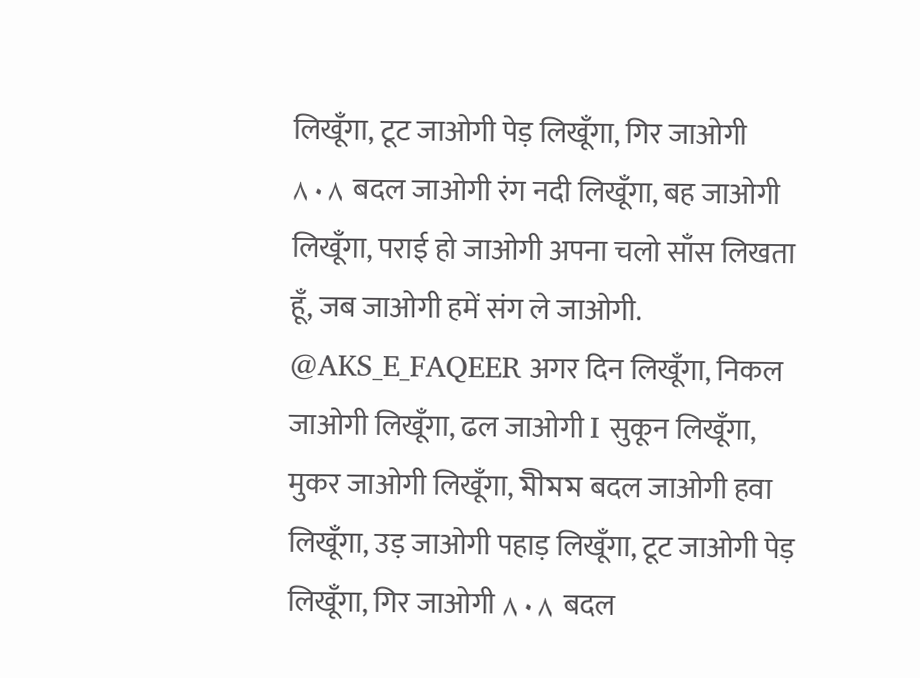लिखूँगा, टूट जाओगी पेड़ लिखूँगा, गिर जाओगी ٨٠٨ बदल जाओगी रंग नदी लिखूँगा, बह जाओगी लिखूँगा, पराई हो जाओगी अपना चलो साँस लिखता हूँ, जब जाओगी हमें संग ले जाओगी. @AKS_E_FAQEER अगर दिन लिखूँगा, निकल जाओगी लिखूँगा, ढल जाओगी I सुकून लिखूँगा, मुकर जाओगी लिखूँगा, মীমম बदल जाओगी हवा लिखूँगा, उड़ जाओगी पहाड़ लिखूँगा, टूट जाओगी पेड़ लिखूँगा, गिर जाओगी ٨٠٨ बदल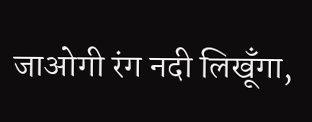जाओगी रंग नदी लिखूँगा,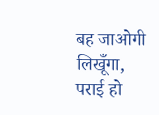बह जाओगी लिखूँगा, पराई हो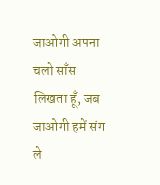जाओगी अपना चलो साँस लिखता हूँ, जब जाओगी हमें संग ले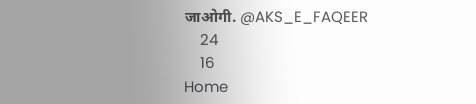जाओगी. @AKS_E_FAQEER
    24
    16
Home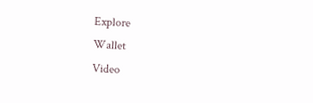Explore
Wallet
Video